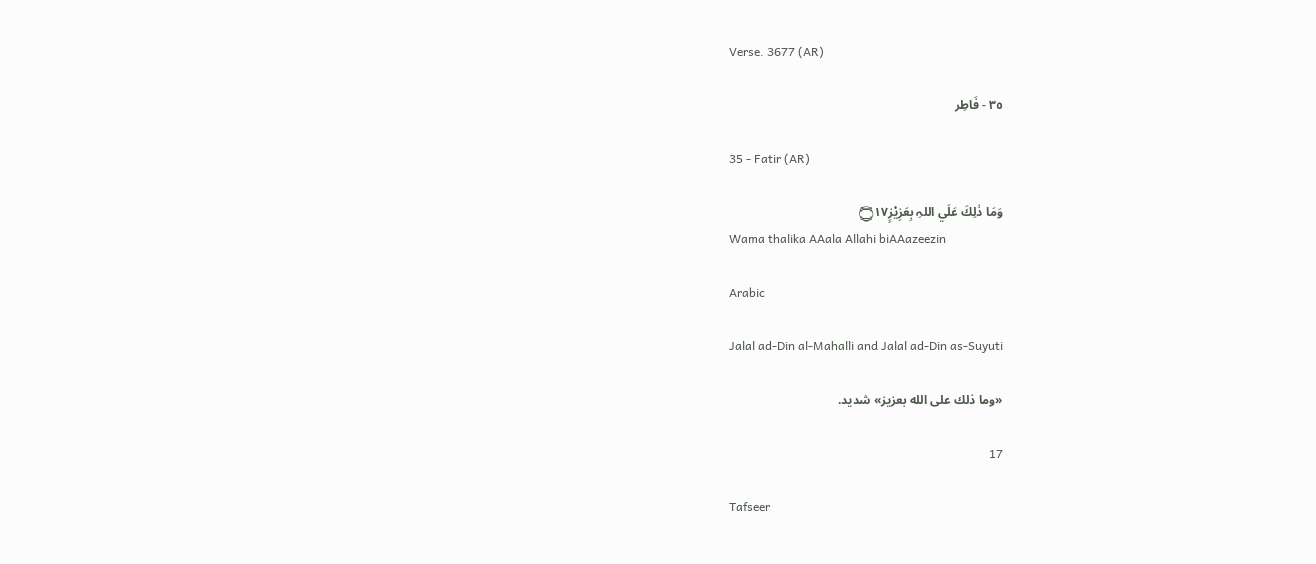Verse. 3677 (AR)

٣٥ - فَاطِر

35 - Fatir (AR)

وَمَا ذٰلِكَ عَلَي اللہِ بِعَزِيْزٍ۝۱۷
Wama thalika AAala Allahi biAAazeezin

Arabic

Jalal ad-Din al-Mahalli and Jalal ad-Din as-Suyuti

«وما ذلك على الله بعزيز» شديد.

17

Tafseer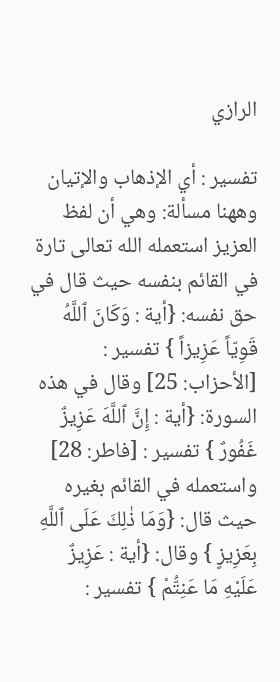الرازي

تفسير : أي الإذهاب والإتيان وههنا مسألة: وهي أن لفظ العزيز استعمله الله تعالى تارة في القائم بنفسه حيث قال في حق نفسه: {أية : وَكَانَ ٱللَّهُ قَوِيّاً عَزِيزاً } تفسير : [الأحزاب: 25] وقال في هذه السورة: {أية : إِنَّ ٱللَّهَ عَزِيزٌ غَفُورٌ } تفسير : [فاطر: 28] واستعمله في القائم بغيره حيث قال: {وَمَا ذٰلِكَ عَلَى ٱللَّهِ بِعَزِيزٍ } وقال: {أية : عَزِيزٌ عَلَيْهِ مَا عَنِتُّمْ } تفسير :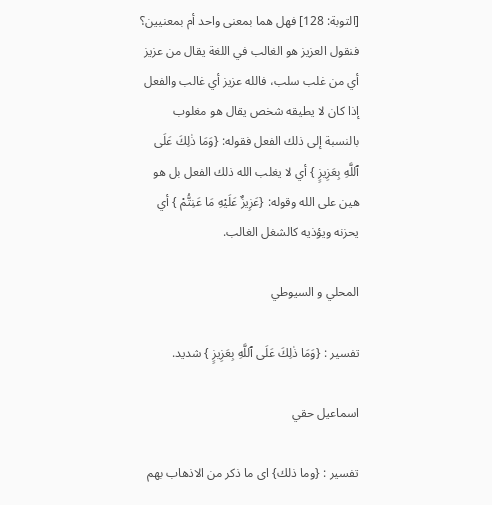[التوبة: 128] فهل هما بمعنى واحد أم بمعنيين؟ فنقول العزيز هو الغالب في اللغة يقال من عزيز أي من غلب سلب، فالله عزيز أي غالب والفعل إذا كان لا يطيقه شخص يقال هو مغلوب بالنسبة إلى ذلك الفعل فقوله: {وَمَا ذٰلِكَ عَلَى ٱللَّهِ بِعَزِيزٍ } أي لا يغلب الله ذلك الفعل بل هو هين على الله وقوله: {عَزِيزٌ عَلَيْهِ مَا عَنِتُّمْ } أي يحزنه ويؤذيه كالشغل الغالب.

المحلي و السيوطي

تفسير : {وَمَا ذٰلِكَ عَلَى ٱللَّهِ بِعَزِيزٍ } شديد.

اسماعيل حقي

تفسير : {وما ذلك} اى ما ذكر من الاذهاب بهم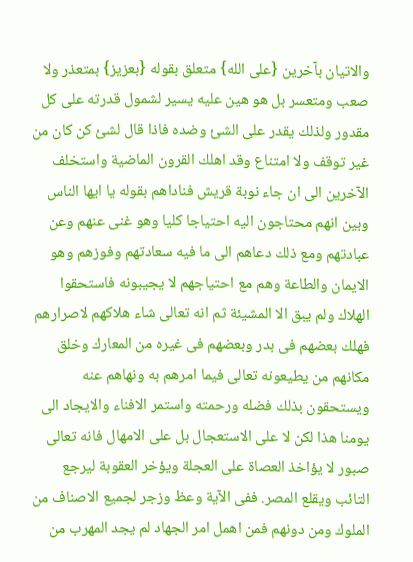والاتيان بآخرين {على الله} متعلق بقوله {بعزيز} بمتعذر ولا صعب ومتعسر بل هو هين عليه يسير لشمول قدرته على كل مقدور ولذلك يقدر على الشئ وضده فاذا قال لشئ كن كان من غير توقف ولا امتناع وقد اهلك القرون الماضية واستخلف الآخرين الى ان جاء نوبة قريش فناداهم بقوله يا ايها الناس وبين انهم محتاجون اليه احتياجا كليا وهو غنى عنهم وعن عبادتهم ومع ذلك دعاهم الى ما فيه سعادتهم وفوزهم وهو الايمان والطاعة وهم مع احتياجهم لا يجيبونه فاستحقوا الهلاك ولم يبق الا المشيئة ثم انه تعالى شاء هلاكهم لاصرارهم فهلك بعضهم فى بدر وبعضهم فى غيره من المعارك وخلق مكانهم من يطيعونه تعالى فيما امرهم به ونهاهم عنه ويستحقون بذلك فضله ورحمته واستمر الافناء والايجاد الى يومنا هذا لكن لا على الاستعجال بل على الامهال فانه تعالى صبور لا يؤاخذ العصاة على العجلة ويؤخر العقوبة ليرجع التائب ويقلع المصر. ففى الآية وعظ وزجر لجميع الاصناف من الملوك ومن دونهم فمن اهمل امر الجهاد لم يجد المهرب من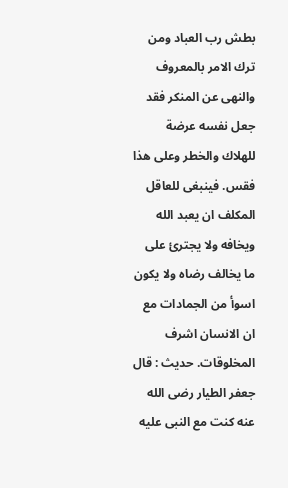بطش رب العباد ومن ترك الامر بالمعروف والنهى عن المنكر فقد جعل نفسه عرضة للهلاك والخطر وعلى هذا فقس. فينبغى للعاقل المكلف ان يعبد الله ويخافه ولا يجترئ على ما يخالف رضاه ولا يكون اسوأ من الجمادات مع ان الانسان اشرف المخلوقات. حديث : قال جعفر الطيار رضى الله عنه كنت مع النبى عليه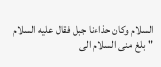السلام وكان حذاءنا جبل فقال عليه السلام "بلغ منى السلام الى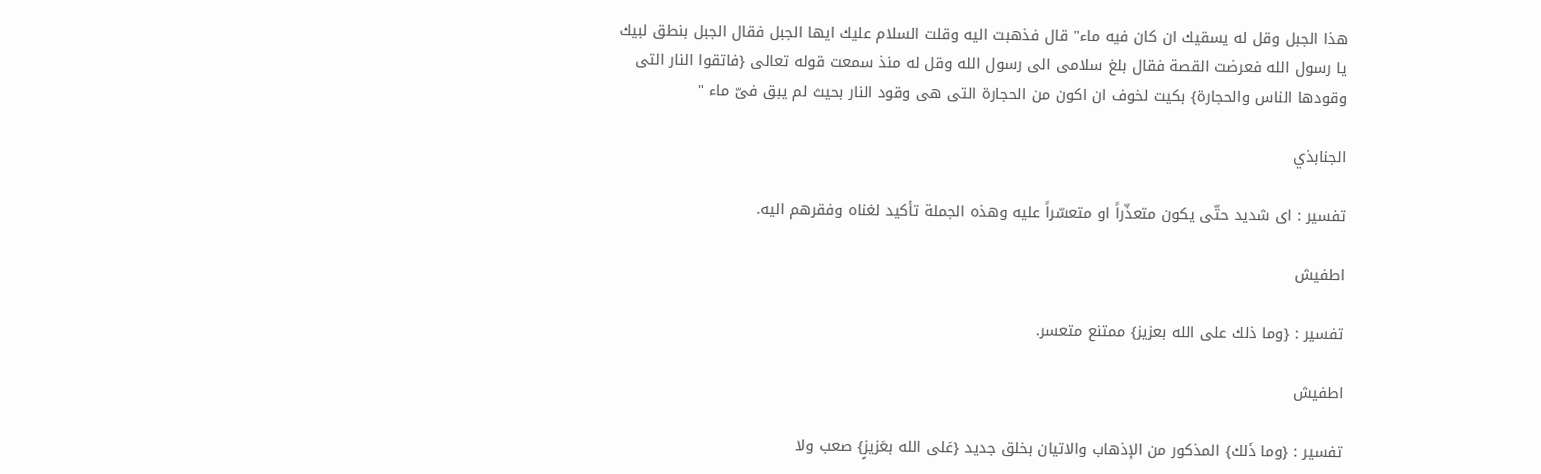هذا الجبل وقل له يسقيك ان كان فيه ماء" قال فذهبت اليه وقلت السلام عليك ايها الجبل فقال الجبل بنطق لبيك يا رسول الله فعرضت القصة فقال بلغ سلامى الى رسول الله وقل له منذ سمعت قوله تعالى {فاتقوا النار التى وقودها الناس والحجارة} بكيت لخوف ان اكون من الحجارة التى هى وقود النار بحيث لم يبق فىّ ماء "

الجنابذي

تفسير : اى شديد حتّى يكون متعذّراً او متعسّراً عليه وهذه الجملة تأكيد لغناه وفقرهم اليه.

اطفيش

تفسير : {وما ذلك على الله بعزيز} ممتنع متعسر.

اطفيش

تفسير : {وما ذَلك} المذكور من الإذهاب والاتيان بخلق جديد {عَلى الله بعَزيزٍ} صعب ولا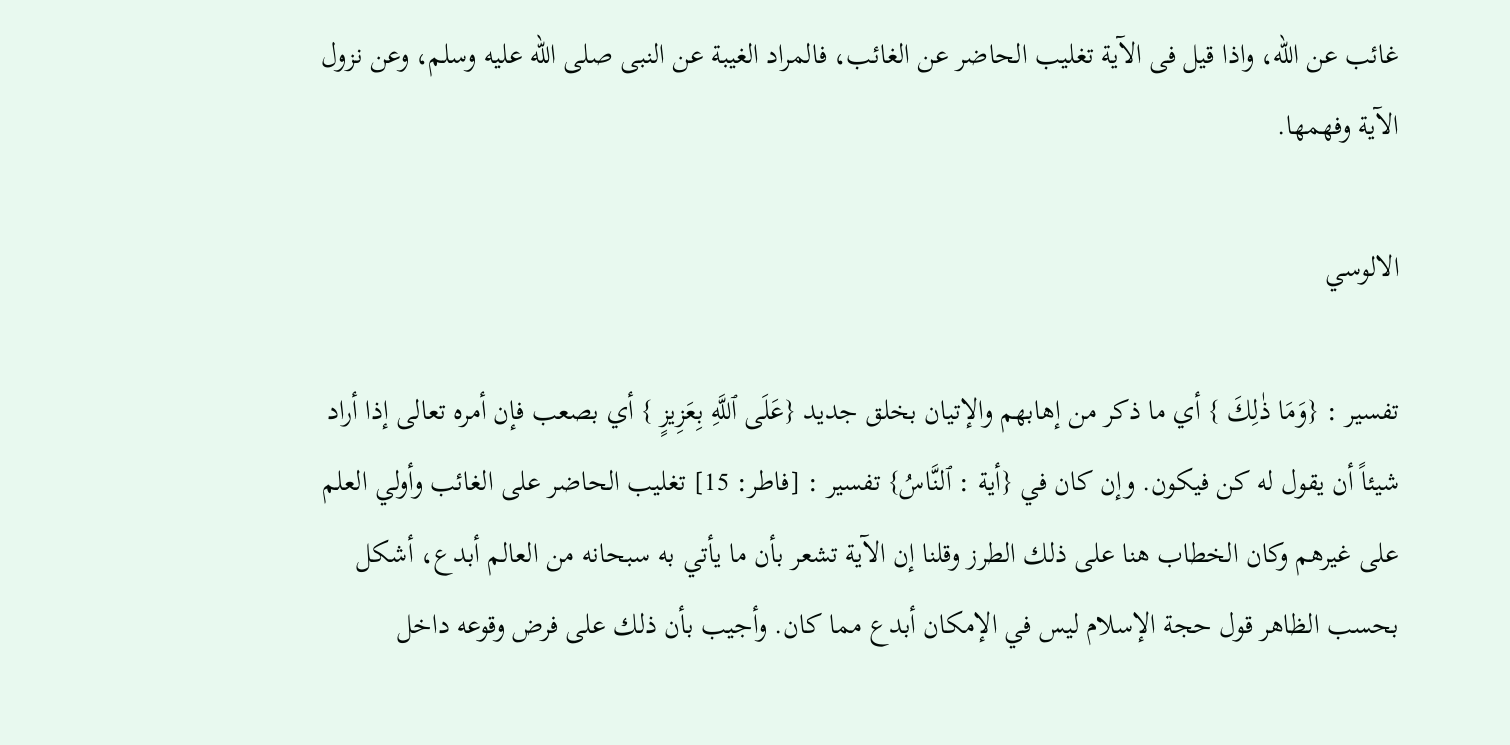غائب عن الله، واذا قيل فى الآية تغليب الحاضر عن الغائب، فالمراد الغيبة عن النبى صلى الله عليه وسلم، وعن نزول الآية وفهمها.

الالوسي

تفسير : {وَمَا ذٰلِكَ } أي ما ذكر من إهابهم والإتيان بخلق جديد {عَلَى ٱللَّهِ بِعَزِيزٍ } أي بصعب فإن أمره تعالى إذا أراد شيئاً أن يقول له كن فيكون. وإن كان في {أية : ٱلنَّاسُ} تفسير : [فاطر: 15] تغليب الحاضر على الغائب وأولي العلم على غيرهم وكان الخطاب هنا على ذلك الطرز وقلنا إن الآية تشعر بأن ما يأتي به سبحانه من العالم أبدع، أشكل بحسب الظاهر قول حجة الإسلام ليس في الإمكان أبدع مما كان. وأجيب بأن ذلك على فرض وقوعه داخل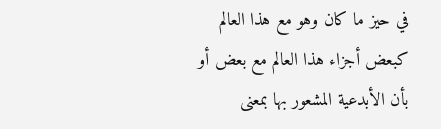في حيز ما كان وهو مع هذا العالم كبعض أجزاء هذا العالم مع بعض أو بأن الأبدعية المشعور بها بمعنى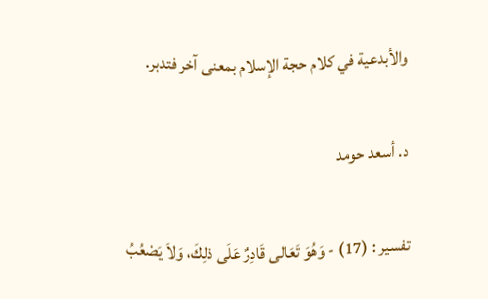والأبدعية في كلام حجة الإسلام بمعنى آخر فتدبر.

د. أسعد حومد

تفسير : (17) - وَهُوَ تَعَالى قَادِرٌ عَلَى ذلِكَ، وَلاَ يَصْعُبُ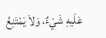عَلَيهِ شَيْءٌ، وَلاَ يَمْتَنِعُ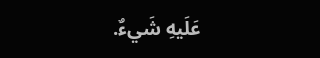عَلَيهِ شَيءٌ.